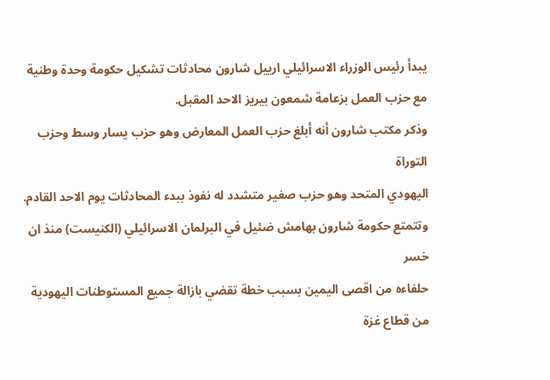يبدأ رئيس الوزراء الاسرائيلي ارييل شارون محادثات تشكيل حكومة وحدة وطنية مع حزب العمل بزعامة شمعون بيريز الاحد المقبل.
وذكر مكتب شارون أنه أبلغ حزب العمل المعارض وهو حزب يسار وسط وحزب التوراة
اليهودي المتحد وهو حزب صغير متشدد له نفوذ ببدء المحادثات يوم الاحد القادم.
وتتمتع حكومة شارون بهامش ضئيل في البرلمان الاسرائيلي (الكنيست) منذ ان خسر
حلفاءه من اقصى اليمين بسبب خطة تقضي بازالة جميع المستوطنات اليهودية من قطاع غزة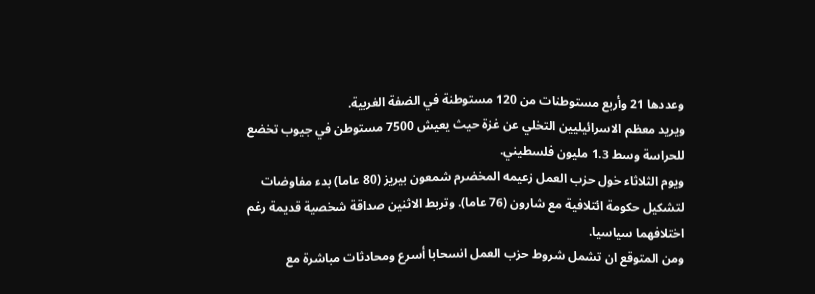وعددها 21 وأربع مستوطنات من 120 مستوطنة في الضفة الغربية.
ويريد معظم الاسرائيليين التخلي عن غزة حيث يعيش 7500 مستوطن في جيوب تخضع
للحراسة وسط 1.3 مليون فلسطيني.
ويوم الثلاثاء خول حزب العمل زعيمه المخضرم شمعون بيريز (80 عاما) بدء مفاوضات
لتشكيل حكومة ائتلافية مع شارون (76 عاما). وتربط الاثنين صداقة شخصية قديمة رغم
اختلافهما سياسيا.
ومن المتوقع ان تشمل شروط حزب العمل انسحابا أسرع ومحادثات مباشرة مع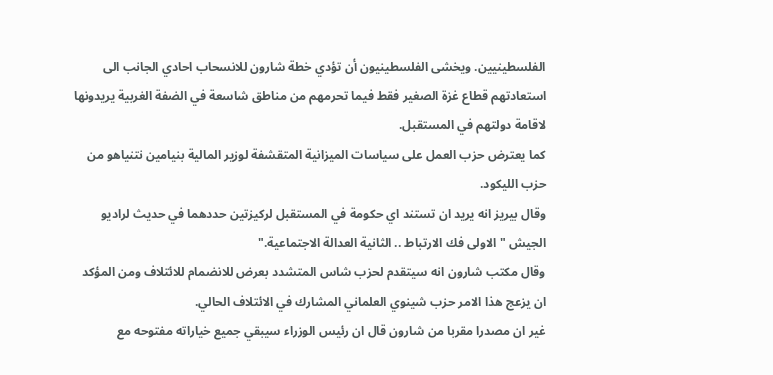الفلسطينيين. ويخشى الفلسطينيون أن تؤدي خطة شارون للانسحاب احادي الجانب الى
استعادتهم قطاع غزة الصغير فقط فيما تحرمهم من مناطق شاسعة في الضفة الغربية يريدونها
لاقامة دولتهم في المستقبل.
كما يعترض حزب العمل على سياسات الميزانية المتقشفة لوزير المالية بنيامين نتنياهو من
حزب الليكود.
وقال بيريز انه يريد ان تستند اي حكومة في المستقبل لركيزتين حددهما في حديث لراديو
الجيش " الاولى فك الارتباط .. الثانية العدالة الاجتماعية."
وقال مكتب شارون انه سيتقدم لحزب شاس المتشدد بعرض للانضمام للائتلاف ومن المؤكد
ان يزعج هذا الامر حزب شينوي العلماني المشارك في الائتلاف الحالي.
غير ان مصدرا مقربا من شارون قال ان رئيس الوزراء سيبقي جميع خياراته مفتوحه مع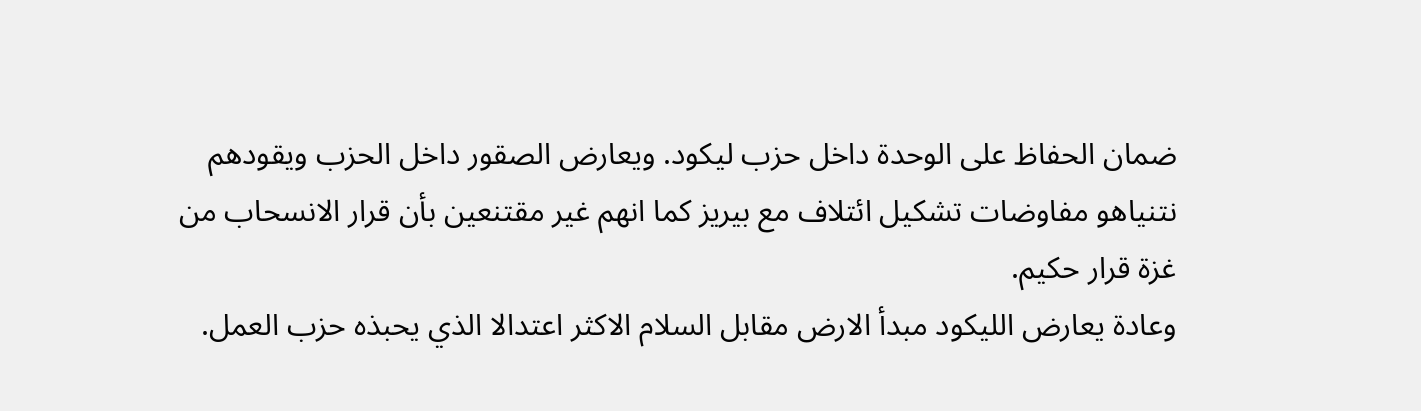ضمان الحفاظ على الوحدة داخل حزب ليكود. ويعارض الصقور داخل الحزب ويقودهم
نتنياهو مفاوضات تشكيل ائتلاف مع بيريز كما انهم غير مقتنعين بأن قرار الانسحاب من
غزة قرار حكيم.
وعادة يعارض الليكود مبدأ الارض مقابل السلام الاكثر اعتدالا الذي يحبذه حزب العمل.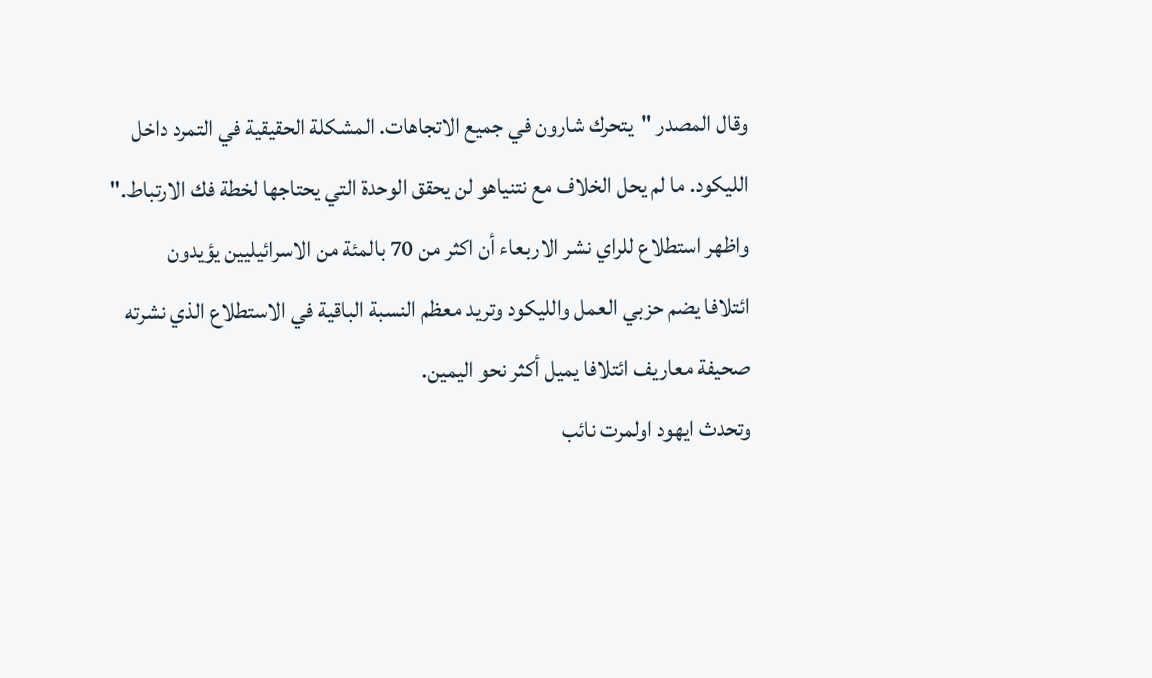وقال المصدر "يتحرك شارون في جميع الاتجاهات. المشكلة الحقيقية في التمرد داخل
الليكود. ما لم يحل الخلاف مع نتنياهو لن يحقق الوحدة التي يحتاجها لخطة فك الارتباط."
واظهر استطلاع للراي نشر الاربعاء أن اكثر من 70 بالمئة من الاسرائيليين يؤيدون
ائتلافا يضم حزبي العمل والليكود وتريد معظم النسبة الباقية في الاستطلاع الذي نشرته
صحيفة معاريف ائتلافا يميل أكثر نحو اليمين.
وتحدث ايهود اولمرت نائب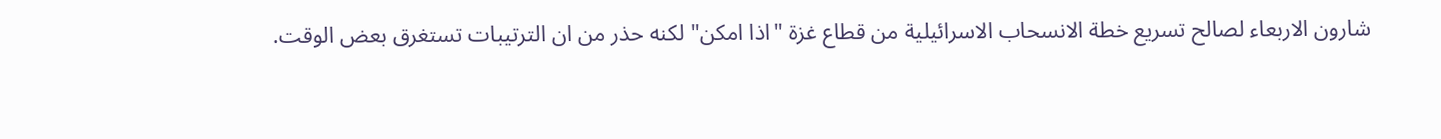شارون الاربعاء لصالح تسريع خطة الانسحاب الاسرائيلية من قطاع غزة "اذا امكن" لكنه حذر من ان الترتيبات تستغرق بعض الوقت.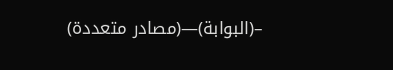–(البوابة)—(مصادر متعددة)